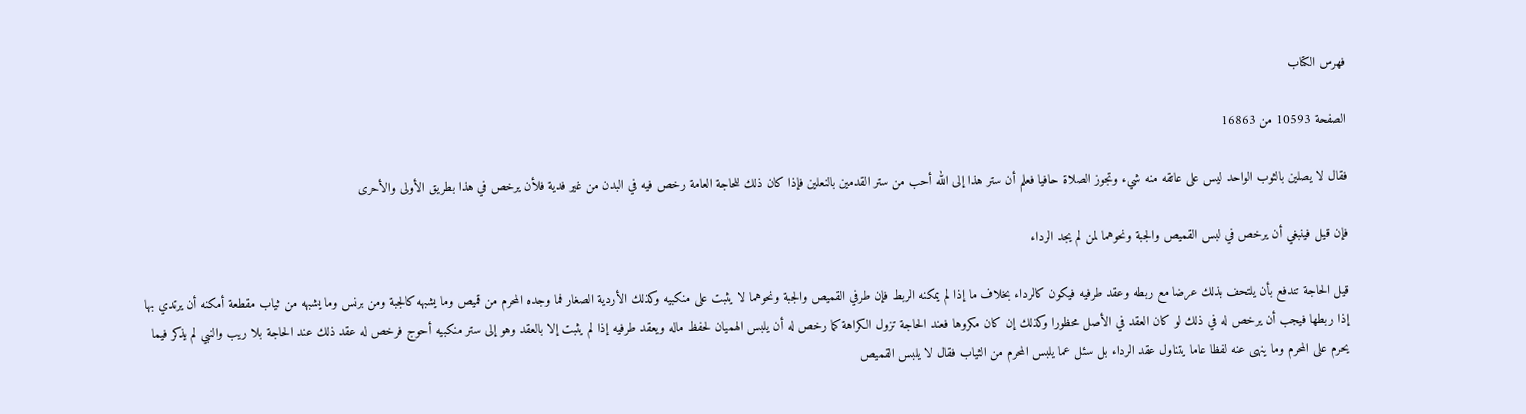فهرس الكتاب

الصفحة 10593 من 16863

فقال لا يصلين بالثوب الواحد ليس على عاتقه منه شيء وتجوز الصلاة حافيا فعلم أن ستر هذا إلى الله أحب من ستر القدمين بالنعلين فإذا كان ذلك للحاجة العامة رخص فيه في البدن من غير فدية فلأن يرخص في هذا بطريق الأولى والأحرى

فإن قيل فينبغي أن يرخص في لبس القميص والجبة ونحوهما لمن لم يجد الرداء

قيل الحاجة تندفع بأن يلتحف بذلك عرضا مع ربطه وعقد طرفيه فيكون كالرداء بخلاف ما إذا لم يمكنه الربط فإن طرفي القميص والجبة ونحوهما لا يثبت على منكبيه وكذلك الأردية الصغار فما وجده المحرم من قميص وما يشبهه كالجبة ومن برنس وما يشبهه من ثياب مقطعة أمكنه أن يرتدي بها إذا ربطها فيجب أن يرخص له في ذلك لو كان العقد في الأصل محظورا وكذلك إن كان مكروها فعند الحاجة تزول الكراهة كما رخص له أن يلبس الهميان لحفظ ماله ويعقد طرفيه إذا لم يثبت إلا بالعقد وهو إلى ستر منكبيه أحوج فرخص له عقد ذلك عند الحاجة بلا ريب والنبي لم يذكر فيما يحرم على المحرم وما ينهى عنه لفظا عاما يتناول عقد الرداء بل سئل عما يلبس المحرم من الثياب فقال لا يلبس القميص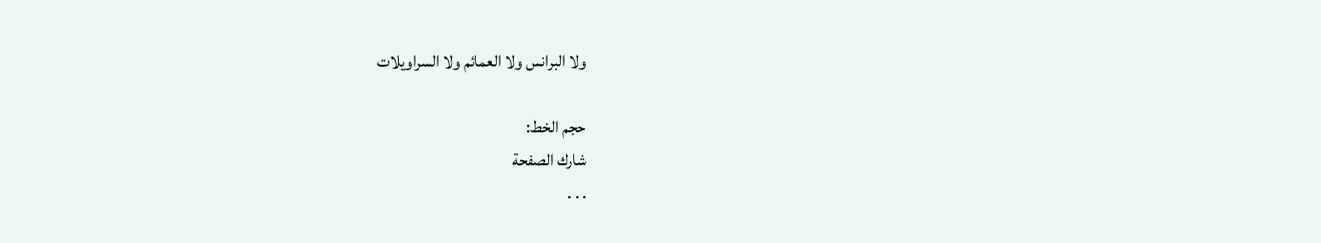ولا البرانس ولا العمائم ولا السراويلات

حجم الخط:
شارك الصفحة
. . .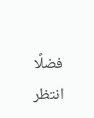فضلًا انتظر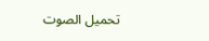تحميل الصوت